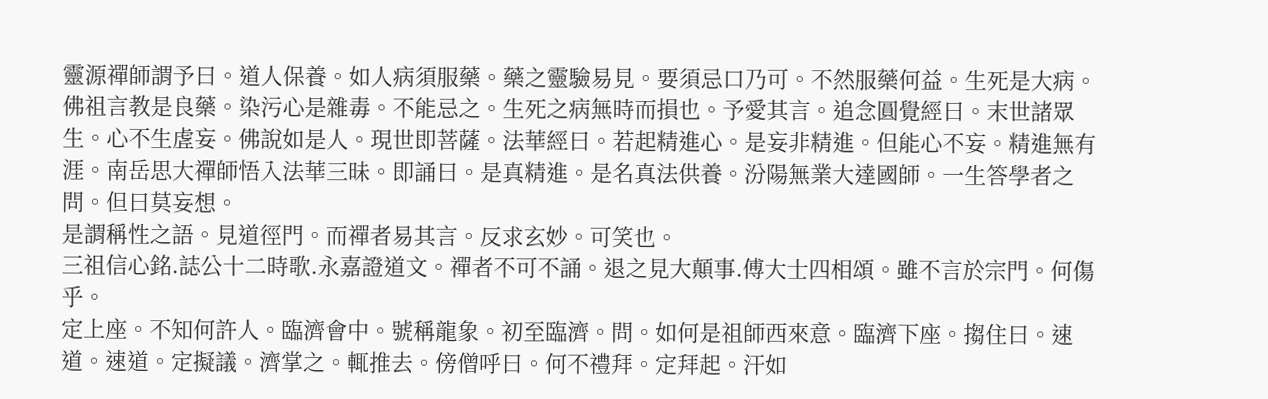靈源禪師謂予曰。道人保養。如人病須服藥。藥之靈驗易見。要須忌口乃可。不然服藥何益。生死是大病。佛祖言教是良藥。染污心是雜毒。不能忌之。生死之病無時而損也。予愛其言。追念圓覺經曰。末世諸眾生。心不生虗妄。佛說如是人。現世即菩薩。法華經曰。若起精進心。是妄非精進。但能心不妄。精進無有涯。南岳思大禪師悟入法華三昧。即誦曰。是真精進。是名真法供養。汾陽無業大達國師。一生答學者之問。但曰莫妄想。
是謂稱性之語。見道徑門。而禪者易其言。反求玄妙。可笑也。
三祖信心銘.誌公十二時歌.永嘉證道文。禪者不可不誦。退之見大顛事.傅大士四相頌。雖不言於宗門。何傷乎。
定上座。不知何許人。臨濟會中。號稱龍象。初至臨濟。問。如何是祖師西來意。臨濟下座。搊住曰。速道。速道。定擬議。濟掌之。輒推去。傍僧呼曰。何不禮拜。定拜起。汗如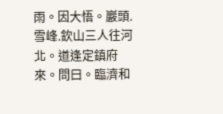雨。因大悟。巖頭.雪峰.欽山三人往河北。道逢定鎮府來。問曰。臨濟和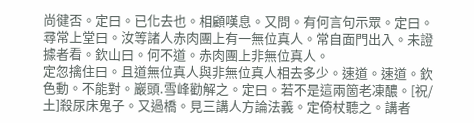尚徤否。定曰。已化去也。相顧嘆息。又問。有何言句示眾。定曰。尋常上堂曰。汝等諸人赤肉團上有一無位真人。常自面門出入。未證據者看。欽山曰。何不道。赤肉團上非無位真人。
定忽擒住曰。且道無位真人與非無位真人相去多少。速道。速道。欽色動。不能對。巖頭.雪峰勸解之。定曰。若不是這兩箇老凍醲。[祝/土]殺尿床鬼子。又過橋。見三講人方論法義。定倚杖聽之。講者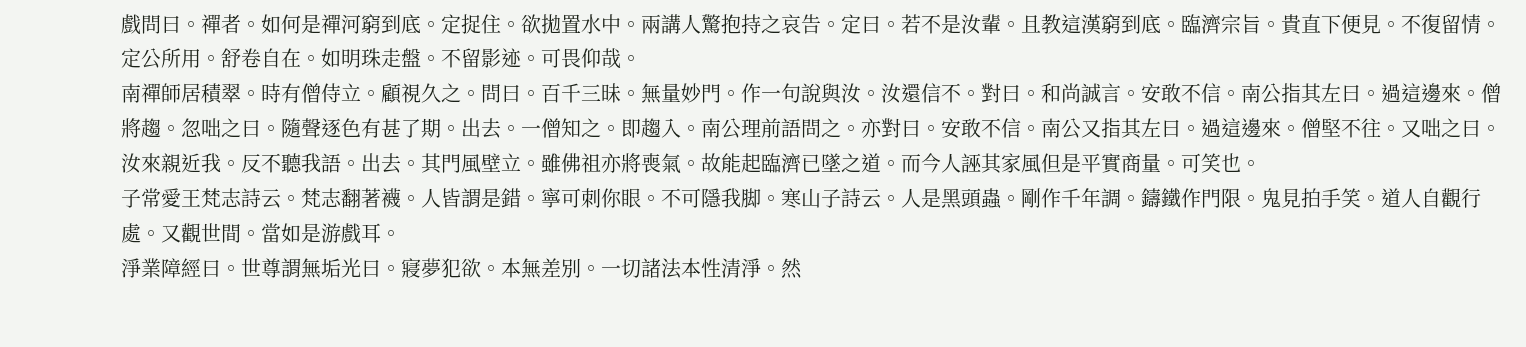戲問曰。禪者。如何是禪河窮到底。定捉住。欲拋置水中。兩講人驚抱持之哀告。定曰。若不是汝輩。且教這漢窮到底。臨濟宗旨。貴直下便見。不復留情。定公所用。舒卷自在。如明珠走盤。不留影迹。可畏仰哉。
南禪師居積翠。時有僧侍立。顧視久之。問曰。百千三昧。無量妙門。作一句說與汝。汝還信不。對曰。和尚誠言。安敢不信。南公指其左曰。過這邊來。僧將趨。忽咄之曰。隨聲逐色有甚了期。出去。一僧知之。即趨入。南公理前語問之。亦對曰。安敢不信。南公又指其左曰。過這邊來。僧堅不往。又咄之曰。汝來親近我。反不聽我語。出去。其門風壁立。雖佛祖亦將喪氣。故能起臨濟已墜之道。而今人誣其家風但是平實商量。可笑也。
子常愛王梵志詩云。梵志翻著襪。人皆謂是錯。寧可刺你眼。不可隱我脚。寒山子詩云。人是黑頭蟲。剛作千年調。鑄鐵作門限。鬼見拍手笑。道人自觀行處。又觀世間。當如是游戲耳。
淨業障經曰。世尊謂無垢光曰。寢夢犯欲。本無差別。一切諸法本性清淨。然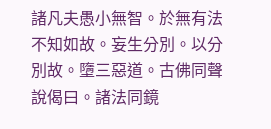諸凡夫愚小無智。於無有法不知如故。妄生分別。以分別故。墮三惡道。古佛同聲說偈曰。諸法同鏡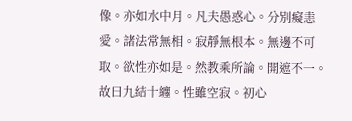像。亦如水中月。凡夫愚惑心。分別癡恚愛。諸法常無相。寂靜無根本。無邊不可取。欲性亦如是。然教乘所論。開遮不一。故曰九結十纏。性雖空寂。初心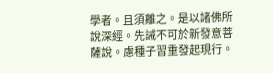學者。且須離之。是以諸佛所說深經。先誡不可於新發意菩薩說。慮種子習重發起現行。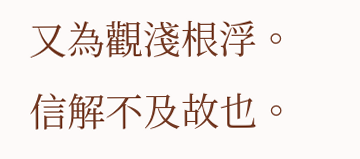又為觀淺根浮。
信解不及故也。